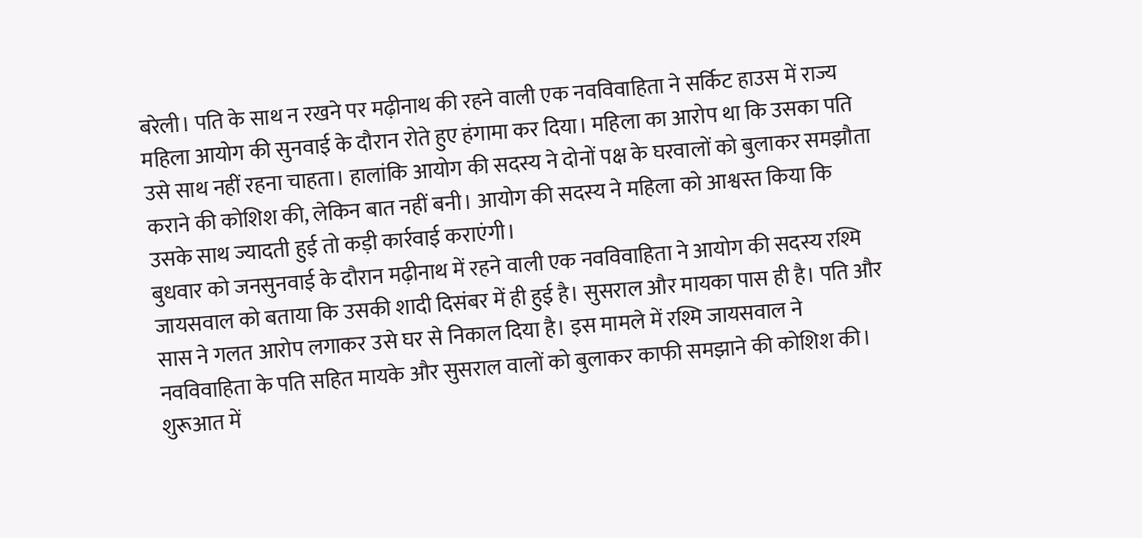बरेली। पति के साथ न रखने पर मढ़ीनाथ की रहने वाली एक नवविवाहिता ने सर्किट हाउस में राज्य महिला आयोग की सुनवाई के दौरान रोते हुए हंगामा कर दिया। महिला का आरोप था कि उसका पति उसे साथ नहीं रहना चाहता। हालांकि आयोग की सदस्य ने दोनों पक्ष के घरवालों को बुलाकर समझौता कराने की कोशिश की, लेकिन बात नहीं बनी। आयोग की सदस्य ने महिला को आश्वस्त किया कि उसके साथ ज्यादती हुई तो कड़ी कार्रवाई कराएंगी।
बुधवार को जनसुनवाई के दौरान मढ़ीनाथ में रहने वाली एक नवविवाहिता ने आयोग की सदस्य रश्मि जायसवाल को बताया कि उसकी शादी दिसंबर में ही हुई है। सुसराल और मायका पास ही है। पति और सास ने गलत आरोप लगाकर उसे घर से निकाल दिया है। इस मामले में रश्मि जायसवाल ने नवविवाहिता के पति सहित मायके और सुसराल वालों को बुलाकर काफी समझाने की कोशिश की। शुरूआत में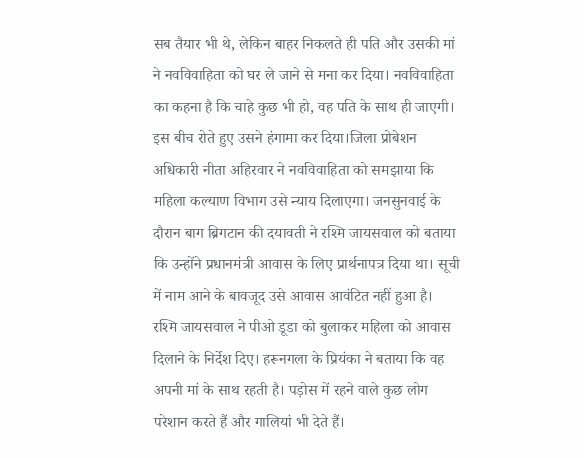सब तैयार भी थे, लेकिन बाहर निकलते ही पति और उसकी मां ने नवविवाहिता को घर ले जाने से मना कर दिया। नवविवाहिता का कहना है कि चाहे कुछ भी हो, वह पति के साथ ही जाएगी। इस बीच रोते हुए उसने हंगामा कर दिया।जिला प्रोबेशन अधिकारी नीता अहिरवार ने नवविवाहिता को समझाया कि महिला कल्याण विभाग उसे न्याय दिलाएगा। जनसुनवाई के दौरान बाग ब्रिगटान की दयावती ने रश्मि जायसवाल को बताया कि उन्होंने प्रधानमंत्री आवास के लिए प्रार्थनापत्र दिया था। सूची में नाम आने के बावजूद उसे आवास आवंटित नहीं हुआ है। रश्मि जायसवाल ने पीओ डूडा को बुलाकर महिला को आवास दिलाने के निर्देश दिए। हरूनगला के प्रियंका ने बताया कि वह अपनी मां के साथ रहती है। पड़ोस में रहने वाले कुछ लोग परेशान करते हैं और गालियां भी देते हैं।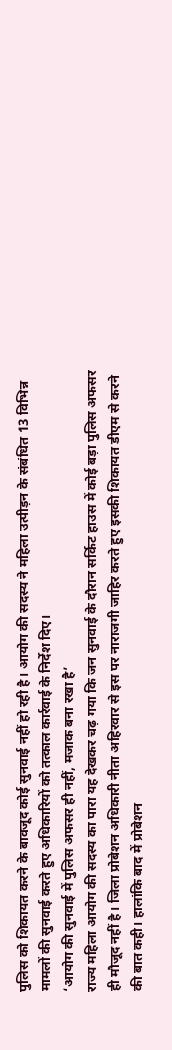पुलिस को शिकायत करने के बावजूद कोई सुनवाई नहीं हो रही है। आयोग की सदस्य ने महिला उत्पीड़न के संबंधित 13 विभिन्न मामलों की सुनवाई करते हुए अधिकारियों को तत्काल कार्रवाई के निर्देश दिए।
‘आयोग की सुनवाई में पुलिस अफसर ही नहीं, मजाक बना रखा है’
राज्य महिला आयोग की सदस्य का पारा यह देखकर चढ़ गया कि जन सुनवाई के दौरान सर्किट हाउस में कोई बड़ा पुलिस अफसर ही मौजूद नहीं है। जिला प्रोबेशन अधिकारी नीता अहिरवार से इस पर नाराजगी जाहिर करते हुए इसकी शिकायत डीएम से करने की बात कही। हालांकि बाद में प्रोबेशन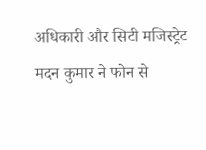अधिकारी और सिटी मजिस्ट्रेट मदन कुमार ने फोन से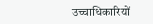उच्चाधिकारियों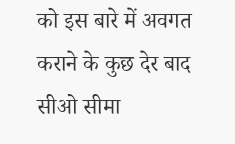को इस बारे में अवगत कराने के कुछ देर बाद सीओ सीमा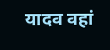यादव वहां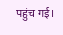पहुंच गई।